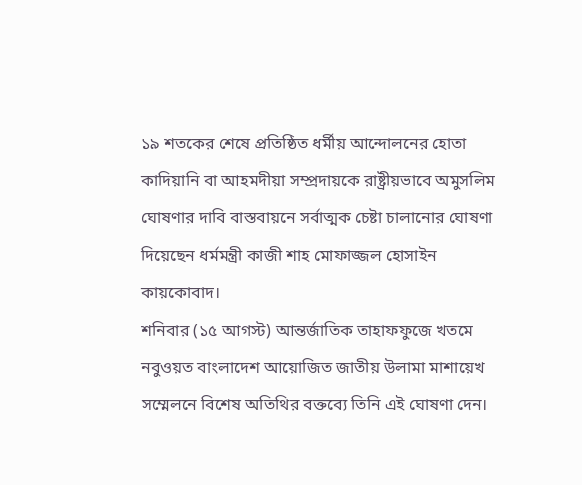১৯ শতকের শেষে প্রতিষ্ঠিত ধর্মীয় আন্দোলনের হোতা কাদিয়ানি বা আহমদীয়া সম্প্রদায়কে রাষ্ট্রীয়ভাবে অমুসলিম ঘোষণার দাবি বাস্তবায়নে সর্বাত্মক চেষ্টা চালানোর ঘোষণা দিয়েছেন ধর্মমন্ত্রী কাজী শাহ মোফাজ্জল হোসাইন কায়কোবাদ।
শনিবার (১৫ আগস্ট) আন্তর্জাতিক তাহাফফুজে খতমে নবুওয়ত বাংলাদেশ আয়োজিত জাতীয় উলামা মাশায়েখ সম্মেলনে বিশেষ অতিথির বক্তব্যে তিনি এই ঘোষণা দেন।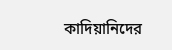কাদিয়ানিদের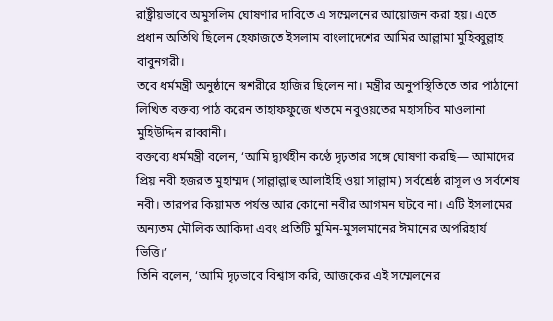রাষ্ট্রীয়ভাবে অমুসলিম ঘোষণার দাবিতে এ সম্মেলনের আয়োজন করা হয়। এতে প্রধান অতিথি ছিলেন হেফাজতে ইসলাম বাংলাদেশের আমির আল্লামা মুহিব্বুল্লাহ বাবুনগরী।
তবে ধর্মমন্ত্রী অনুষ্ঠানে স্বশরীরে হাজির ছিলেন না। মন্ত্রীর অনুপস্থিতিতে তার পাঠানো লিখিত বক্তব্য পাঠ করেন তাহাফফুজে খতমে নবুওয়তের মহাসচিব মাওলানা মুহিউদ্দিন রাব্বানী।
বক্তব্যে ধর্মমন্ত্রী বলেন, ‘আমি দ্ব্যর্থহীন কণ্ঠে দৃঢ়তার সঙ্গে ঘোষণা করছি— আমাদের প্রিয় নবী হজরত মুহাম্মদ (সাল্লাল্লাহু আলাইহি ওয়া সাল্লাম) সর্বশ্রেষ্ঠ রাসূল ও সর্বশেষ নবী। তারপর কিয়ামত পর্যন্ত আর কোনো নবীর আগমন ঘটবে না। এটি ইসলামের অন্যতম মৌলিক আকিদা এবং প্রতিটি মুমিন-মুসলমানের ঈমানের অপরিহার্য ভিত্তি।’
তিনি বলেন, ‘আমি দৃঢ়ভাবে বিশ্বাস করি, আজকের এই সম্মেলনের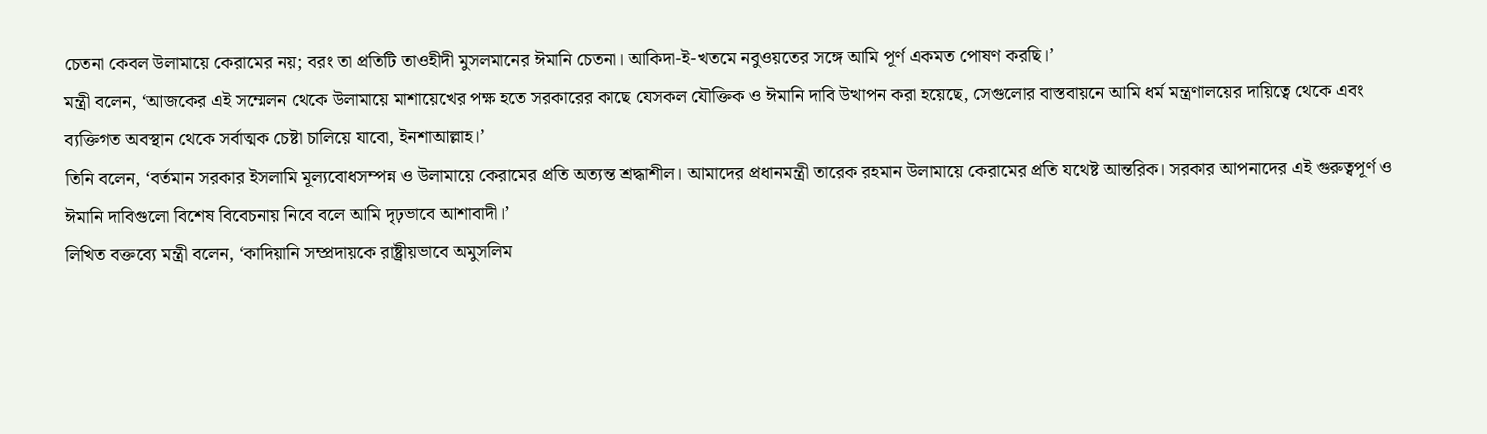চেতনা কেবল উলামায়ে কেরামের নয়; বরং তা প্রতিটি তাওহীদী মুসলমানের ঈমানি চেতনা। আকিদা-ই-খতমে নবুওয়তের সঙ্গে আমি পূর্ণ একমত পোষণ করছি।’
মন্ত্রী বলেন, ‘আজকের এই সম্মেলন থেকে উলামায়ে মাশায়েখের পক্ষ হতে সরকারের কাছে যেসকল যৌক্তিক ও ঈমানি দাবি উত্থাপন করা হয়েছে, সেগুলোর বাস্তবায়নে আমি ধর্ম মন্ত্রণালয়ের দায়িত্বে থেকে এবং ব্যক্তিগত অবস্থান থেকে সর্বাত্মক চেষ্টা চালিয়ে যাবো, ইনশাআল্লাহ।’
তিনি বলেন, ‘বর্তমান সরকার ইসলামি মূল্যবোধসম্পন্ন ও উলামায়ে কেরামের প্রতি অত্যন্ত শ্রদ্ধাশীল। আমাদের প্রধানমন্ত্রী তারেক রহমান উলামায়ে কেরামের প্রতি যথেষ্ট আন্তরিক। সরকার আপনাদের এই গুরুত্বপূর্ণ ও ঈমানি দাবিগুলো বিশেষ বিবেচনায় নিবে বলে আমি দৃঢ়ভাবে আশাবাদী।’
লিখিত বক্তব্যে মন্ত্রী বলেন, ‘কাদিয়ানি সম্প্রদায়কে রাষ্ট্রীয়ভাবে অমুসলিম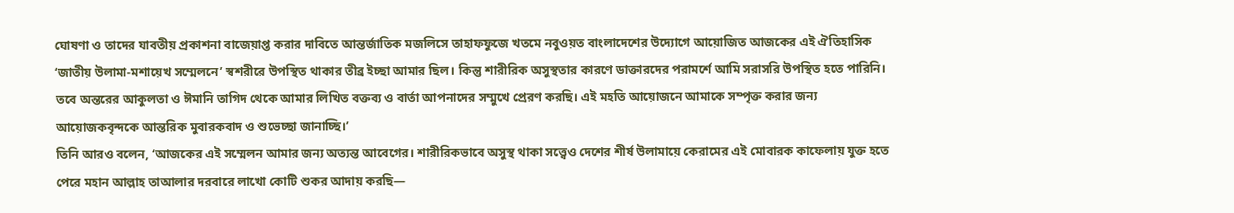ঘোষণা ও তাদের যাবতীয় প্রকাশনা বাজেয়াপ্ত করার দাবিতে আন্তর্জাতিক মজলিসে তাহাফফুজে খতমে নবুওয়ত বাংলাদেশের উদ্যোগে আয়োজিত আজকের এই ঐতিহাসিক ‘জাতীয় উলামা-মশায়েখ সম্মেলনে’ স্বশরীরে উপস্থিত থাকার তীব্র ইচ্ছা আমার ছিল। কিন্তু শারীরিক অসুস্থতার কারণে ডাক্তারদের পরামর্শে আমি সরাসরি উপস্থিত হতে পারিনি। তবে অন্তরের আকুলতা ও ঈমানি তাগিদ থেকে আমার লিখিত বক্তব্য ও বার্তা আপনাদের সম্মুখে প্রেরণ করছি। এই মহতি আয়োজনে আমাকে সম্পৃক্ত করার জন্য আয়োজকবৃন্দকে আন্তরিক মুবারকবাদ ও শুভেচ্ছা জানাচ্ছি।’
তিনি আরও বলেন, ‘আজকের এই সম্মেলন আমার জন্য অত্যন্ত আবেগের। শারীরিকভাবে অসুস্থ থাকা সত্ত্বেও দেশের শীর্ষ উলামায়ে কেরামের এই মোবারক কাফেলায় যুক্ত হতে পেরে মহান আল্লাহ তাআলার দরবারে লাখো কোটি শুকর আদায় করছি—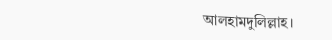আলহামদুলিল্লাহ।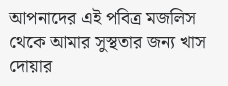আপনাদের এই পবিত্র মজলিস থেকে আমার সুস্থতার জন্য খাস দোয়ার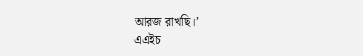আরজ রাখছি।’
এএইচ